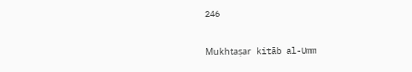246

Mukhtaṣar kitāb al-Umm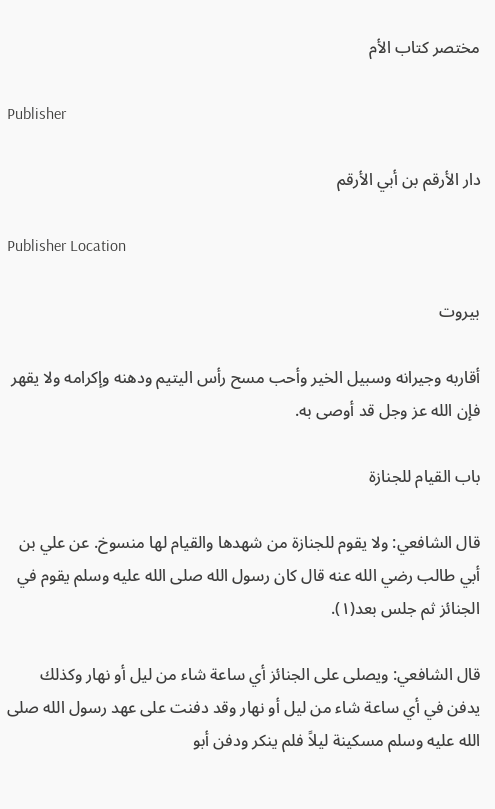مختصر كتاب الأم

Publisher

دار الأرقم بن أبي الأرقم

Publisher Location

بيروت

أقاربه وجيرانه وسبيل الخير وأحب مسح رأس اليتيم ودهنه وإكرامه ولا يقهر فإن الله عز وجل قد أوصى به.

باب القيام للجنازة

قال الشافعي: ولا يقوم للجنازة من شهدها والقيام لها منسوخ. عن علي بن أبي طالب رضي الله عنه قال كان رسول الله صلى الله عليه وسلم يقوم في الجنائز ثم جلس بعد(١).

قال الشافعي: ويصلی علی الجنائز أي ساعة شاء من ليل أو نهار وكذلك يدفن في أي ساعة شاء من ليل أو نهار وقد دفنت على عهد رسول الله صلى الله عليه وسلم مسكينة ليلاً فلم ینکر ودفن أبو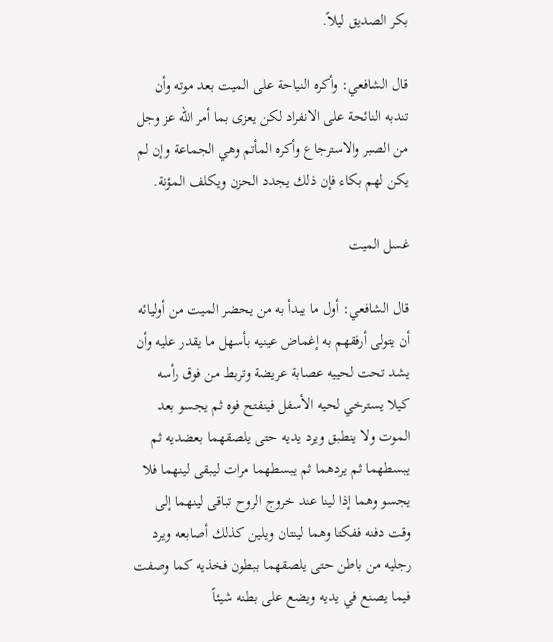بكر الصديق ليلاً.

قال الشافعي: وأكره النياحة على الميت بعد موته وأن تندبه النائحة على الانفراد لكن يعزى بما أمر الله عز وجل من الصبر والاسترجاع وأكره المأتم وهي الجماعة وإن لم يكن لهم بكاء فإن ذلك يجدد الحزن ويكلف المؤنة.

غسل الميت

قال الشافعي: أول ما يبدأ به من يحضر الميت من أوليائه أن يتولى أرفقهم به إغماض عينيه بأسهل ما يقدر عليه وأن يشد تحت لحييه عصابة عريضة وتربط من فوق رأسه کیلا یسترخي لحيه الأسفل فینفتح فوه ثم يجسو بعد الموت ولا ينطبق ويرد یدیه حتى يلصقهما بعضديه ثم يبسطهما ثم يردهما ثم يبسطهما مرات ليبقى لينهما فلا يجسو وهما إذا لينا عند خروج الروح تباقى لينهما إلى وقت دفنه ففكتا وهما لينتان ويلين كذلك أصابعه ويرد رجليه من باطن حتى يلصقهما ببطون فخذيه كما وصفت فيما يصنع في يديه ويضع على بطنه شيئاً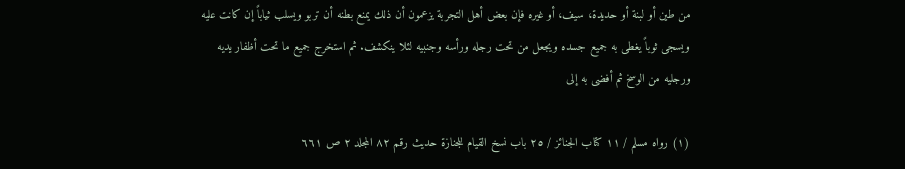من طين أو لبنة أو حديدة، سيف، أو غيره فإن بعض أهل التجربة يزعمون أن ذلك يمنع بطنه أن تربو ويسلب ثياباً إن كانت عليه ويسجى ثوباً يغطى به جميع جسده ويجعل من تحت رجله ورأسه وجنبيه لئلا ینکشف. ثم استخرج جميع ما تحت أظفار يديه ورجليه من الوسخ ثم أفضى به إلى

(١) رواه مسلم / ١١ كتاب الجنائز / ٢٥ باب نسخ القيام للجنازة حديث رقم ٨٢ المجلد ٢ ص ٦٦١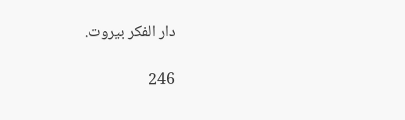دار الفكر بيروت.

246